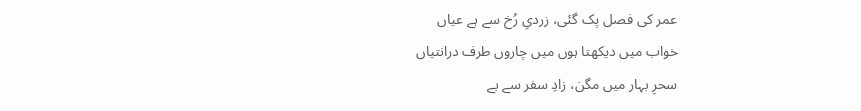عمر کی فصل پک گئی، زردیِ رُخ سے ہے عیاں
خواب میں دیکھتا ہوں میں چاروں طرف درانتیاں
سحرِ بہار میں مگن، زادِ سفر سے بے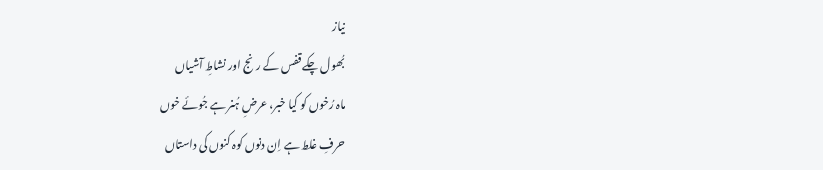نیاز
بُھول چکے قفس کے رنج اور نشاطِ آشیاں
ماہ رُخوں کو کیا خبر، عرضِ ہُنر ہے جُوئے خوں
حرفِ غلط ہے اِن دنوں کوہ کنوں کی داستاں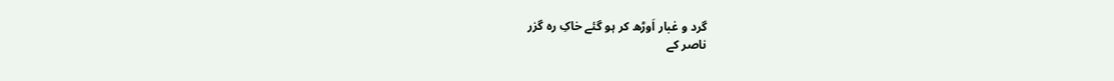گرد و غبار اَوڑھ کر ہو گئے خاکِ رہ گزر
ناصر کے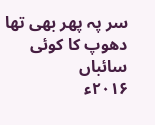سر پہ پھر بھی تھا دھوپ کا کوئی سائباں
۲۰۱۶ء